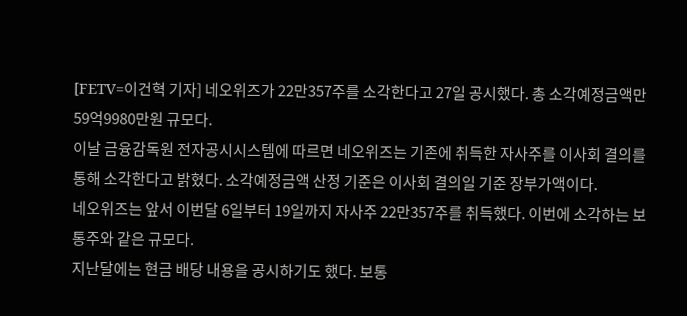[FETV=이건혁 기자] 네오위즈가 22만357주를 소각한다고 27일 공시했다. 총 소각예정금액만 59억9980만원 규모다.
이날 금융감독원 전자공시시스템에 따르면 네오위즈는 기존에 취득한 자사주를 이사회 결의를 통해 소각한다고 밝혔다. 소각예정금액 산정 기준은 이사회 결의일 기준 장부가액이다.
네오위즈는 앞서 이번달 6일부터 19일까지 자사주 22만357주를 취득했다. 이번에 소각하는 보통주와 같은 규모다.
지난달에는 현금 배당 내용을 공시하기도 했다. 보통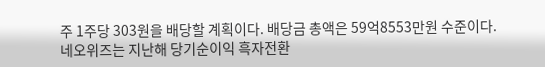주 1주당 303원을 배당할 계획이다. 배당금 총액은 59억8553만원 수준이다.
네오위즈는 지난해 당기순이익 흑자전환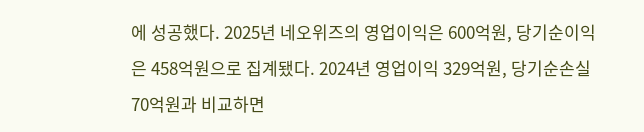에 성공했다. 2025년 네오위즈의 영업이익은 600억원, 당기순이익은 458억원으로 집계됐다. 2024년 영업이익 329억원, 당기순손실 70억원과 비교하면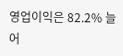영업이익은 82.2% 늘어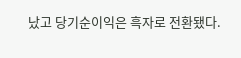났고 당기순이익은 흑자로 전환됐다.